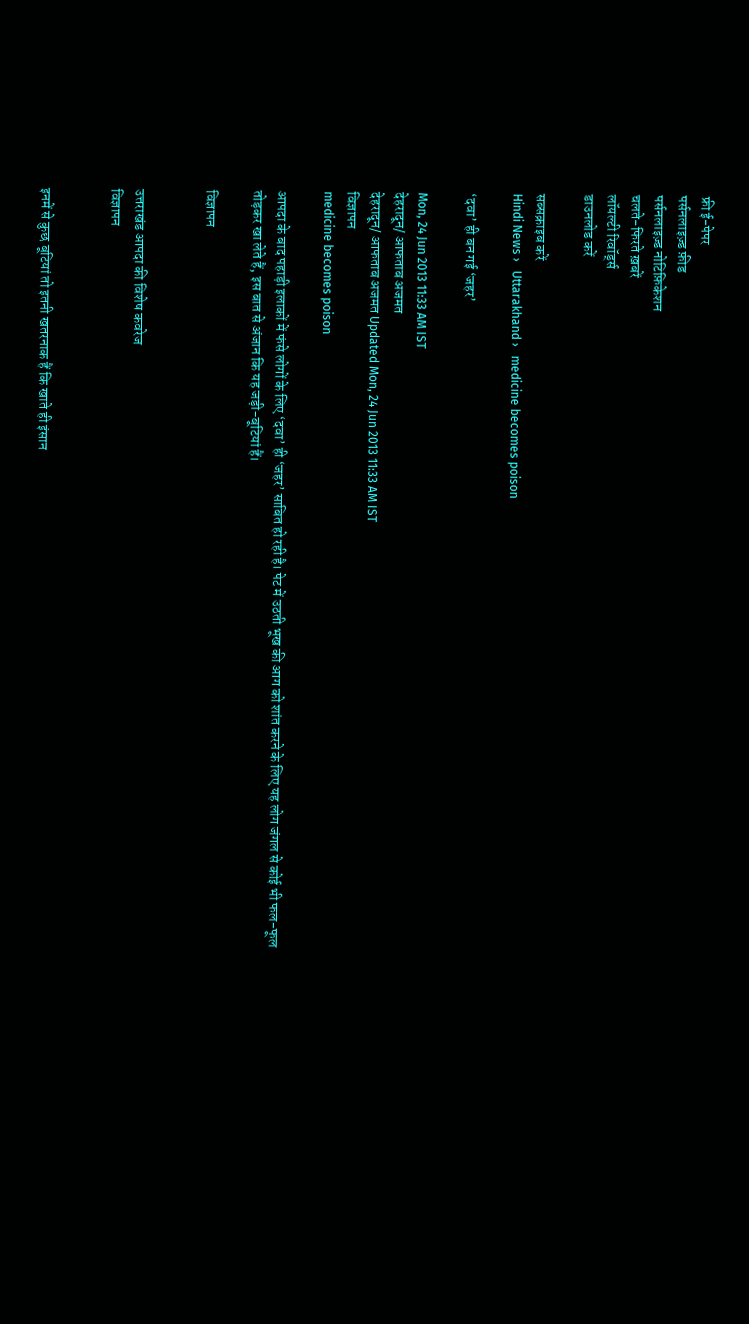फ्री ई-पेपर
पर्सनलाइज़्ड फ़ीड
पर्सनलाइज़्ड नोटिफ़िकेशन
चलते-फिरते ख़बरें
लॉयल्टी रिवॉर्ड्स
डाउनलोड करें

सब्सक्राइब करें
Hindi News ›   Uttarakhand ›   medicine becomes poison

‘दवा’ ही बन गई ‘जहर’

Mon, 24 Jun 2013 11:33 AM IST
देहरादून/ आफताब अजमत
देहरादून/ आफताब अजमत Updated Mon, 24 Jun 2013 11:33 AM IST
विज्ञापन
medicine becomes poison

आपदा के बाद पहाड़ी इलाकों में फंसे लोगों के लिए ‘दवा’ ही ‘जहर’ साबित हो रही है। पेट में उठती भूख की आग को शांत करने के लिए यह लोग जंगल से कोई भी फल-फूल तोड़कर खा लेते हैं, इस बात से अंजान कि यह जड़ी-बूटियां हैं।

विज्ञापन


उत्तराखंड आपदा की विशेष कवरेज
विज्ञापन


इनमें से कुछ बूटियां तो इतनी खतरनाक हैं कि खाते ही इंसान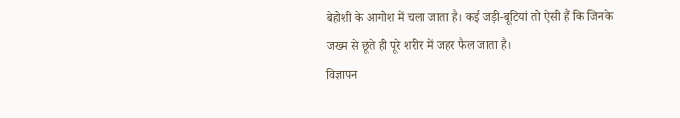बेहोशी के आगोश में चला जाता है। कई जड़ी-बूटियां तो ऐसी हैं कि जिनके जख्म से छूते ही पूरे शरीर में जहर फैल जाता है।
विज्ञापन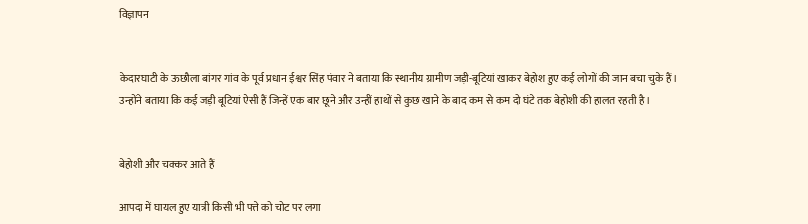विज्ञापन


केदारघाटी के ऊछौला बांगर गांव के पूर्व प्रधान ईश्वर सिंह पंवार ने बताया कि स्थानीय ग्रामीण जड़ी-बूटियां खाकर बेहोश हुए कई लोगों की जान बचा चुके हैं। उन्होंने बताया कि कई जड़ी बूटियां ऐसी हैं जिन्हें एक बार छूने और उन्हीं हाथों से कुछ खाने के बाद कम से कम दो घंटे तक बेहोशी की हालत रहती है।


बेहोशी और चक्कर आते हैं

आपदा में घायल हुए यात्री किसी भी पत्ते को चोट पर लगा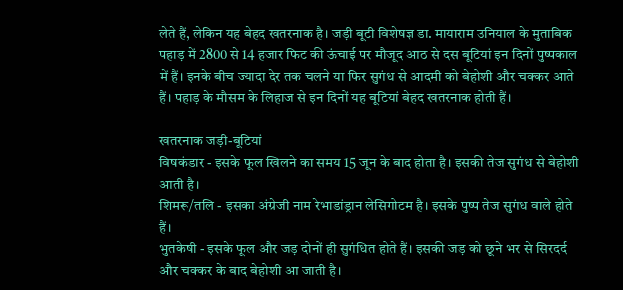लेते हैं, लेकिन यह बेहद खतरनाक है। जड़ी बूटी विशेषज्ञ डा. मायाराम उनियाल के मुताबिक पहाड़ में 2800 से 14 हजार फिट की ऊंचाई पर मौजूद आठ से दस बूटियां इन दिनों पुष्पकाल में हैं। इनके बीच ज्यादा देर तक चलने या फिर सुगंध से आदमी को बेहोशी और चक्कर आते हैं। पहाड़ के मौसम के लिहाज से इन दिनों यह बूटियां बेहद खतरनाक होती हैं।

खतरनाक जड़ी-बूटियां
विषकंडार - इसके फूल खिलने का समय 15 जून के बाद होता है। इसकी तेज सुगंध से बेहोशी आती है।
शिमरू/तलि - इसका अंग्रेजी नाम रेभाडांड्रान लेसिगोटम है। इसके पुष्प तेज सुगंध वाले होते हैं।
भुतकेषी - इसके फूल और जड़ दोनों ही सुगंधित होते हैं। इसकी जड़ को छूने भर से सिरदर्द और चक्कर के बाद बेहोशी आ जाती है।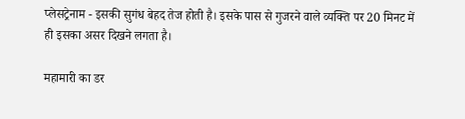प्लेसट्रेनाम - इसकी सुगंध बेहद तेज होती है। इसके पास से गुजरने वाले व्यक्ति पर 20 मिनट में ही इसका असर दिखने लगता है।

महामारी का डर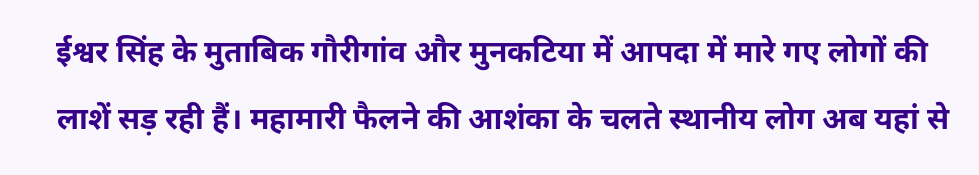ईश्वर सिंह के मुताबिक गौरीगांव और मुनकटिया में आपदा में मारे गए लोगों की लाशें सड़ रही हैं। महामारी फैलने की आशंका के चलते स्थानीय लोग अब यहां से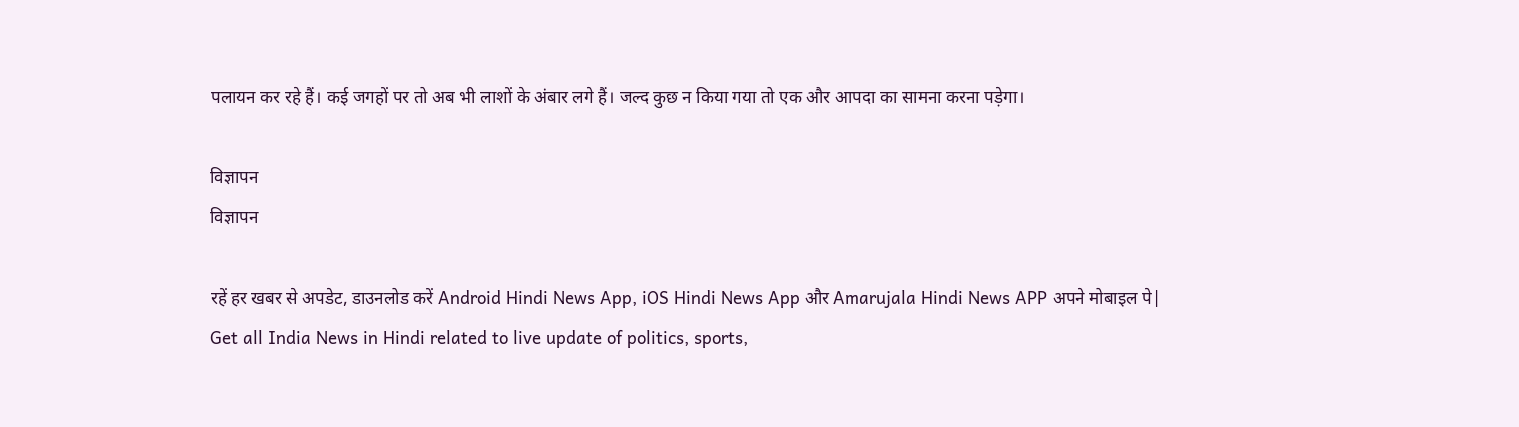पलायन कर रहे हैं। कई जगहों पर तो अब भी लाशों के अंबार लगे हैं। जल्द कुछ न किया गया तो एक और आपदा का सामना करना पड़ेगा।

विज्ञापन
विज्ञापन

रहें हर खबर से अपडेट, डाउनलोड करें Android Hindi News App, iOS Hindi News App और Amarujala Hindi News APP अपने मोबाइल पे|
Get all India News in Hindi related to live update of politics, sports,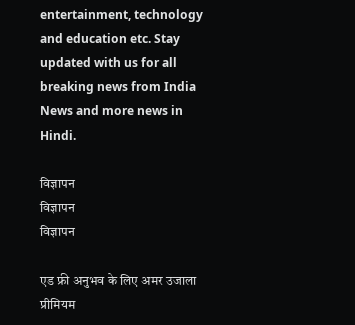entertainment, technology and education etc. Stay updated with us for all breaking news from India News and more news in Hindi.

विज्ञापन
विज्ञापन
विज्ञापन

एड फ्री अनुभव के लिए अमर उजाला प्रीमियम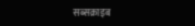सब्सक्राइब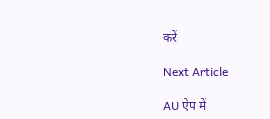करें

Next Article

AU ऐप में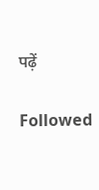पढ़ें

Followed